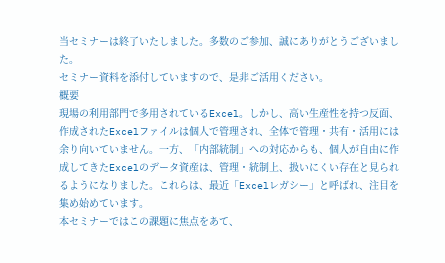当セミナーは終了いたしました。多数のご参加、誠にありがとうございました。
セミナー資料を添付していますので、是非ご活用ください。
概要
現場の利用部門で多用されているExcel。しかし、高い生産性を持つ反面、作成されたExcelファイルは個人で管理され、全体で管理・共有・活用には余り向いていません。一方、「内部統制」への対応からも、個人が自由に作成してきたExcelのデータ資産は、管理・統制上、扱いにくい存在と見られるようになりました。これらは、最近「Excelレガシー」と呼ばれ、注目を集め始めています。
本セミナーではこの課題に焦点をあて、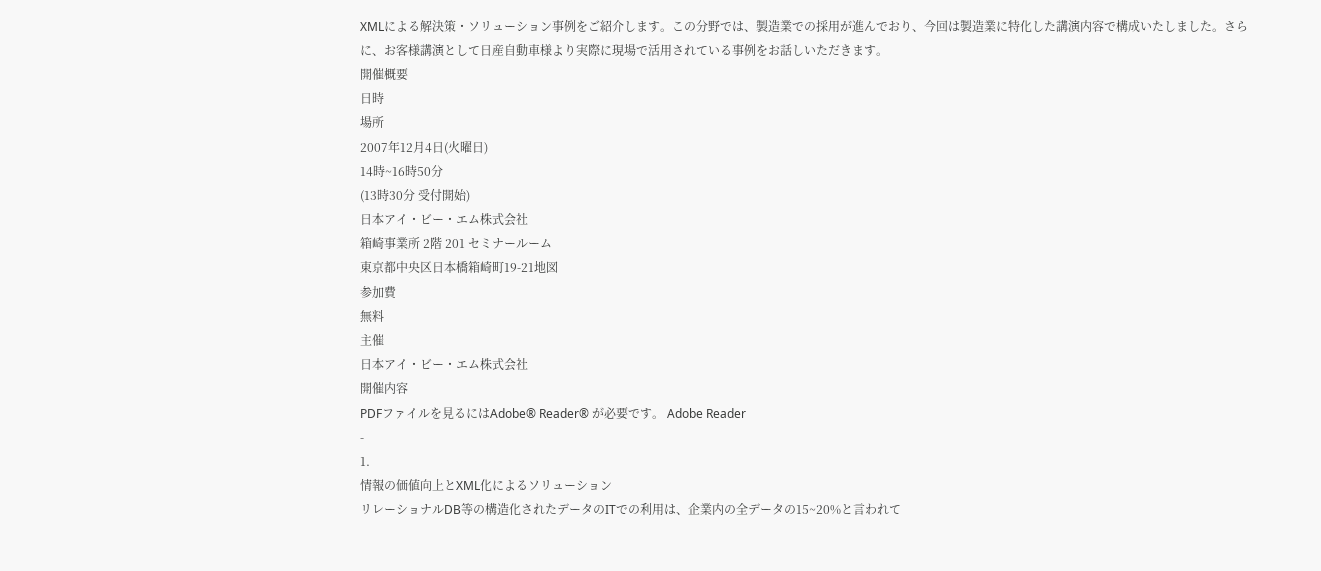XMLによる解決策・ソリューション事例をご紹介します。この分野では、製造業での採用が進んでおり、今回は製造業に特化した講演内容で構成いたしました。さらに、お客様講演として日産自動車様より実際に現場で活用されている事例をお話しいただきます。
開催概要
日時
場所
2007年12月4日(火曜日)
14時~16時50分
(13時30分 受付開始)
日本アイ・ビー・エム株式会社
箱崎事業所 2階 201 セミナールーム
東京都中央区日本橋箱崎町19-21地図
参加費
無料
主催
日本アイ・ビー・エム株式会社
開催内容
PDFファイルを見るにはAdobe® Reader® が必要です。 Adobe Reader
-
1.
情報の価値向上とXML化によるソリューション
リレーショナルDB等の構造化されたデータのITでの利用は、企業内の全データの15~20%と言われて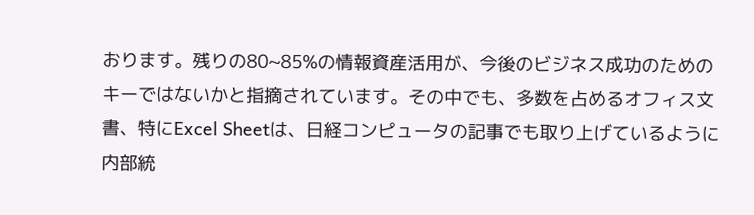おります。残りの80~85%の情報資産活用が、今後のビジネス成功のためのキーではないかと指摘されています。その中でも、多数を占めるオフィス文書、特にExcel Sheetは、日経コンピュータの記事でも取り上げているように内部統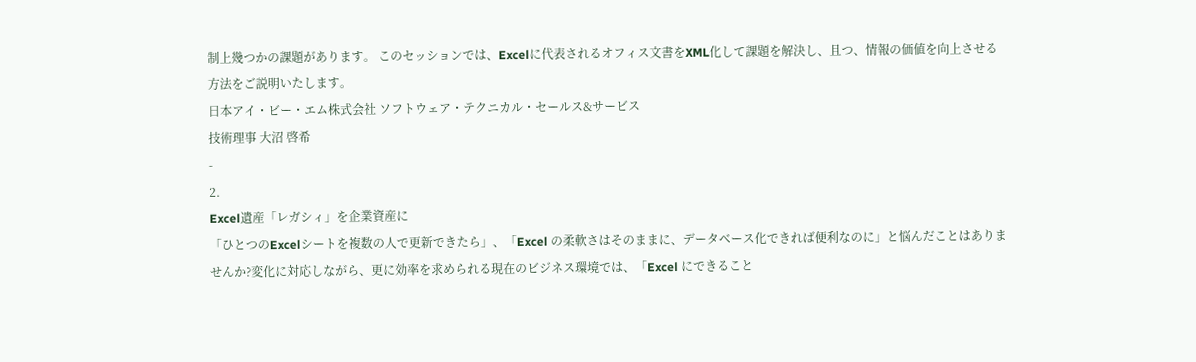制上幾つかの課題があります。 このセッションでは、Excelに代表されるオフィス文書をXML化して課題を解決し、且つ、情報の価値を向上させる方法をご説明いたします。
日本アイ・ビー・エム株式会社 ソフトウェア・テクニカル・セールス&サービス
技術理事 大沼 啓希
-
2.
Excel遺産「レガシィ」を企業資産に
「ひとつのExcelシートを複数の人で更新できたら」、「Excel の柔軟さはそのままに、データベース化できれば便利なのに」と悩んだことはありませんか?変化に対応しながら、更に効率を求められる現在のビジネス環境では、「Excel にできること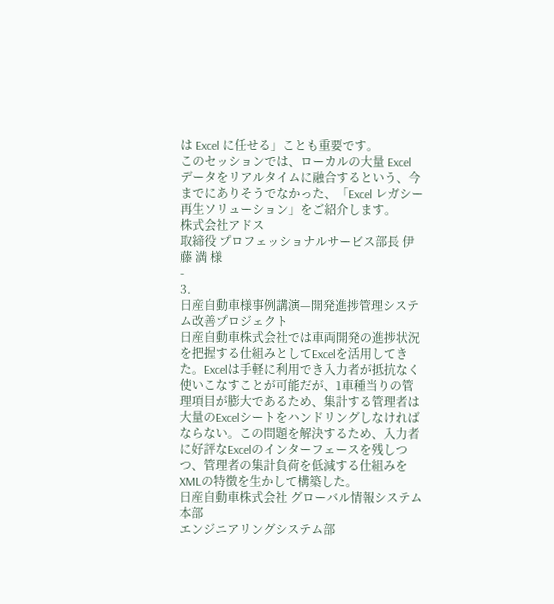は Excel に任せる」ことも重要です。
このセッションでは、ローカルの大量 Excel データをリアルタイムに融合するという、今までにありそうでなかった、「Excel レガシー再生ソリューション」をご紹介します。
株式会社アドス
取締役 プロフェッショナルサービス部長 伊藤 満 様
-
3.
日産自動車様事例講演—開発進捗管理システム改善プロジェクト
日産自動車株式会社では車両開発の進捗状況を把握する仕組みとしてExcelを活用してきた。Excelは手軽に利用でき入力者が抵抗なく使いこなすことが可能だが、1車種当りの管理項目が膨大であるため、集計する管理者は大量のExcelシートをハンドリングしなければならない。この問題を解決するため、入力者に好評なExcelのインターフェースを残しつつ、管理者の集計負荷を低減する仕組みをXMLの特徴を生かして構築した。
日産自動車株式会社 グローバル情報システム本部
エンジニアリングシステム部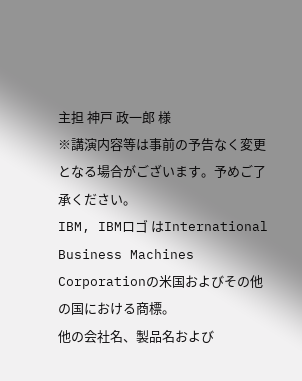主担 神戸 政一郎 様
※講演内容等は事前の予告なく変更となる場合がございます。予めご了承ください。
IBM, IBMロゴ はInternational Business Machines Corporationの米国およびその他の国における商標。
他の会社名、製品名および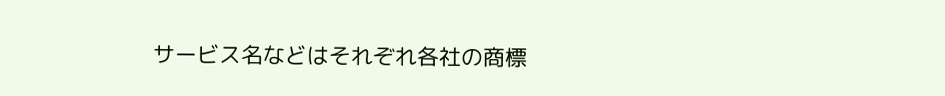サービス名などはそれぞれ各社の商標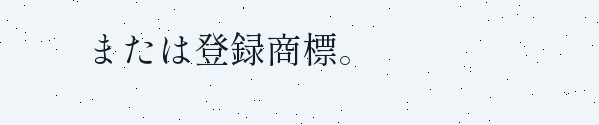または登録商標。